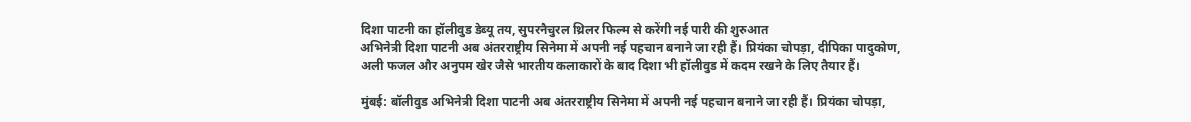दिशा पाटनी का हॉलीवुड डेब्यू तय, सुपरनैचुरल थ्रिलर फिल्म से करेंगी नई पारी की शुरुआत
अभिनेत्री दिशा पाटनी अब अंतरराष्ट्रीय सिनेमा में अपनी नई पहचान बनाने जा रही हैं। प्रियंका चोपड़ा, दीपिका पादुकोण, अली फजल और अनुपम खेर जैसे भारतीय कलाकारों के बाद दिशा भी हॉलीवुड में कदम रखने के लिए तैयार हैं।

मुंबई: बॉलीवुड अभिनेत्री दिशा पाटनी अब अंतरराष्ट्रीय सिनेमा में अपनी नई पहचान बनाने जा रही हैं। प्रियंका चोपड़ा,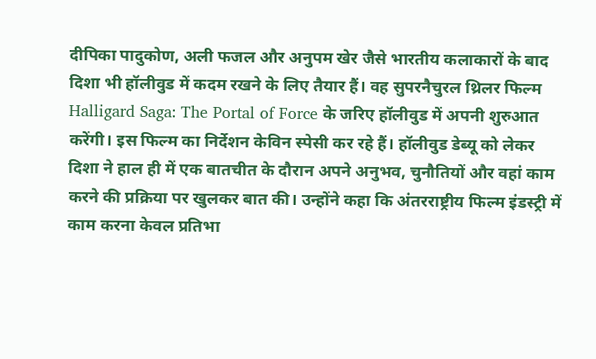दीपिका पादुकोण, अली फजल और अनुपम खेर जैसे भारतीय कलाकारों के बाद दिशा भी हॉलीवुड में कदम रखने के लिए तैयार हैं। वह सुपरनैचुरल थ्रिलर फिल्म Halligard Saga: The Portal of Force के जरिए हॉलीवुड में अपनी शुरुआत करेंगी। इस फिल्म का निर्देशन केविन स्पेसी कर रहे हैं। हॉलीवुड डेब्यू को लेकर दिशा ने हाल ही में एक बातचीत के दौरान अपने अनुभव, चुनौतियों और वहां काम करने की प्रक्रिया पर खुलकर बात की। उन्होंने कहा कि अंतरराष्ट्रीय फिल्म इंडस्ट्री में काम करना केवल प्रतिभा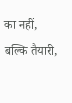का नहीं, बल्कि तैयारी,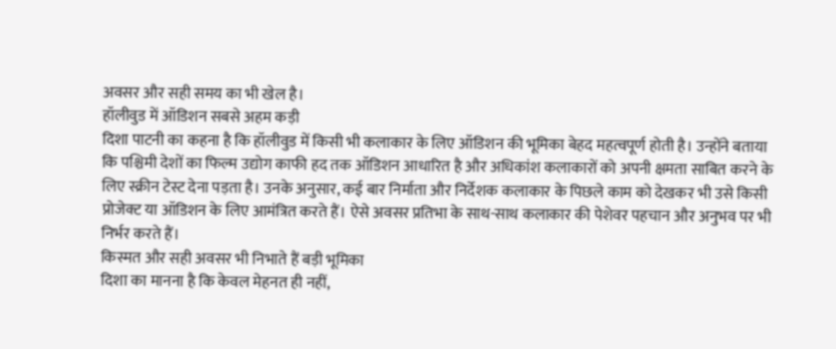अवसर और सही समय का भी खेल है।
हॉलीवुड में ऑडिशन सबसे अहम कड़ी
दिशा पाटनी का कहना है कि हॉलीवुड में किसी भी कलाकार के लिए ऑडिशन की भूमिका बेहद महत्वपूर्ण होती है। उन्होंने बताया कि पश्चिमी देशों का फिल्म उद्योग काफी हद तक ऑडिशन आधारित है और अधिकांश कलाकारों को अपनी क्षमता साबित करने के लिए स्क्रीन टेस्ट देना पड़ता है। उनके अनुसार, कई बार निर्माता और निर्देशक कलाकार के पिछले काम को देखकर भी उसे किसी प्रोजेक्ट या ऑडिशन के लिए आमंत्रित करते हैं। ऐसे अवसर प्रतिभा के साथ-साथ कलाकार की पेशेवर पहचान और अनुभव पर भी निर्भर करते हैं।
किस्मत और सही अवसर भी निभाते हैं बड़ी भूमिका
दिशा का मानना है कि केवल मेहनत ही नहीं,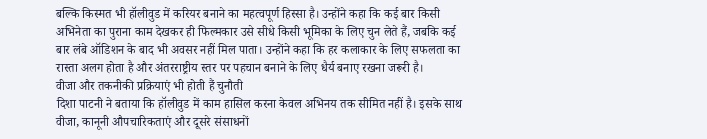बल्कि किस्मत भी हॉलीवुड में करियर बनाने का महत्वपूर्ण हिस्सा है। उन्होंने कहा कि कई बार किसी अभिनेता का पुराना काम देखकर ही फिल्मकार उसे सीधे किसी भूमिका के लिए चुन लेते हैं, जबकि कई बार लंबे ऑडिशन के बाद भी अवसर नहीं मिल पाता। उन्होंने कहा कि हर कलाकार के लिए सफलता का रास्ता अलग होता है और अंतरराष्ट्रीय स्तर पर पहचान बनाने के लिए धैर्य बनाए रखना जरूरी है।
वीजा और तकनीकी प्रक्रियाएं भी होती हैं चुनौती
दिशा पाटनी ने बताया कि हॉलीवुड में काम हासिल करना केवल अभिनय तक सीमित नहीं है। इसके साथ वीजा, कानूनी औपचारिकताएं और दूसरे संसाधनों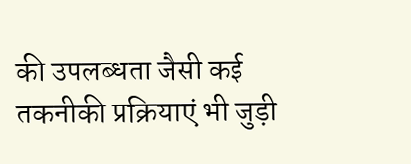की उपलब्धता जैसी कई तकनीकी प्रक्रियाएं भी जुड़ी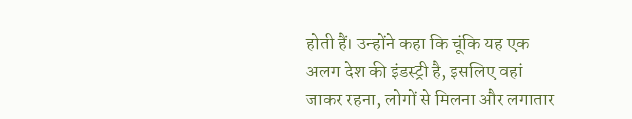होती हैं। उन्होंने कहा कि चूंकि यह एक अलग देश की इंडस्ट्री है, इसलिए वहां जाकर रहना, लोगों से मिलना और लगातार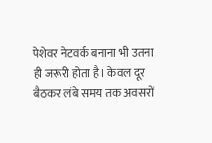पेशेवर नेटवर्क बनाना भी उतना ही जरूरी होता है। केवल दूर बैठकर लंबे समय तक अवसरों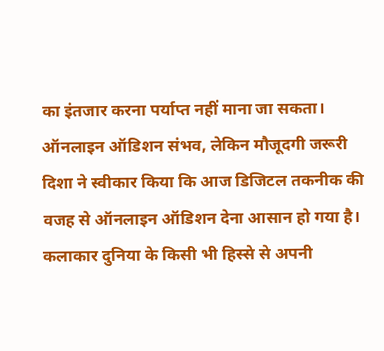का इंतजार करना पर्याप्त नहीं माना जा सकता।
ऑनलाइन ऑडिशन संभव, लेकिन मौजूदगी जरूरी
दिशा ने स्वीकार किया कि आज डिजिटल तकनीक की वजह से ऑनलाइन ऑडिशन देना आसान हो गया है। कलाकार दुनिया के किसी भी हिस्से से अपनी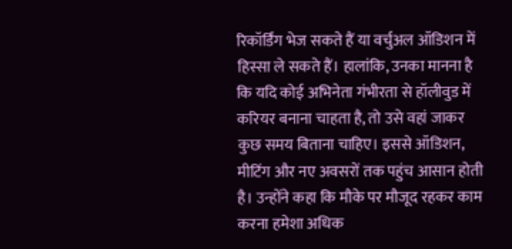रिकॉर्डिंग भेज सकते हैं या वर्चुअल ऑडिशन में हिस्सा ले सकते हैं। हालांकि, उनका मानना है कि यदि कोई अभिनेता गंभीरता से हॉलीवुड में करियर बनाना चाहता है, तो उसे वहां जाकर कुछ समय बिताना चाहिए। इससे ऑडिशन, मीटिंग और नए अवसरों तक पहुंच आसान होती है। उन्होंने कहा कि मौके पर मौजूद रहकर काम करना हमेशा अधिक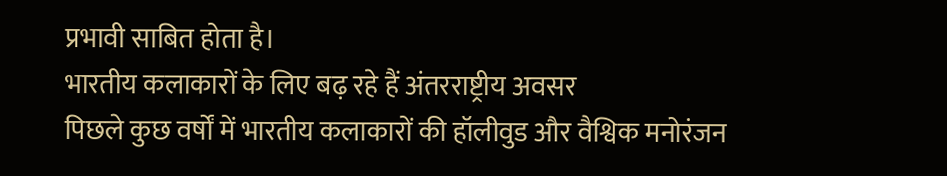प्रभावी साबित होता है।
भारतीय कलाकारों के लिए बढ़ रहे हैं अंतरराष्ट्रीय अवसर
पिछले कुछ वर्षों में भारतीय कलाकारों की हॉलीवुड और वैश्विक मनोरंजन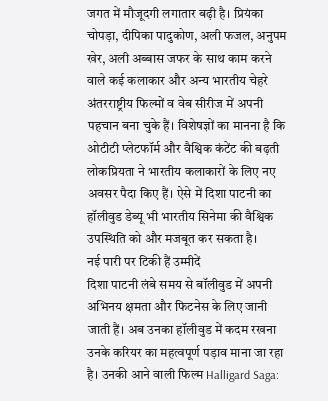जगत में मौजूदगी लगातार बढ़ी है। प्रियंका चोपड़ा, दीपिका पादुकोण, अली फजल, अनुपम खेर, अली अब्बास जफर के साथ काम करने वाले कई कलाकार और अन्य भारतीय चेहरे अंतरराष्ट्रीय फिल्मों व वेब सीरीज में अपनी पहचान बना चुके हैं। विशेषज्ञों का मानना है कि ओटीटी प्लेटफॉर्म और वैश्विक कंटेंट की बढ़ती लोकप्रियता ने भारतीय कलाकारों के लिए नए अवसर पैदा किए हैं। ऐसे में दिशा पाटनी का हॉलीवुड डेब्यू भी भारतीय सिनेमा की वैश्विक उपस्थिति को और मजबूत कर सकता है।
नई पारी पर टिकी हैं उम्मीदें
दिशा पाटनी लंबे समय से बॉलीवुड में अपनी अभिनय क्षमता और फिटनेस के लिए जानी जाती हैं। अब उनका हॉलीवुड में कदम रखना उनके करियर का महत्वपूर्ण पड़ाव माना जा रहा है। उनकी आने वाली फिल्म Halligard Saga: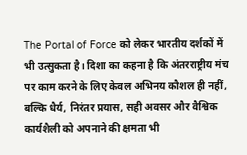The Portal of Force को लेकर भारतीय दर्शकों में भी उत्सुकता है। दिशा का कहना है कि अंतरराष्ट्रीय मंच पर काम करने के लिए केवल अभिनय कौशल ही नहीं, बल्कि धैर्य, निरंतर प्रयास, सही अवसर और वैश्विक कार्यशैली को अपनाने की क्षमता भी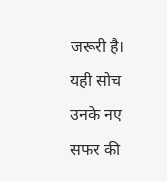जरूरी है। यही सोच उनके नए सफर की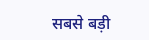सबसे बड़ी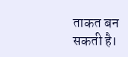ताकत बन सकती है।